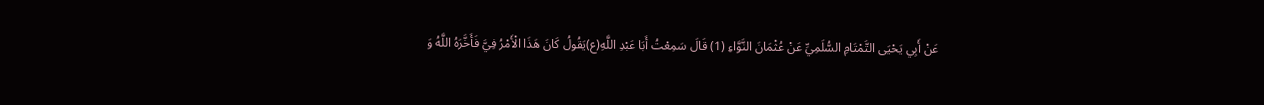عَنْ أَبِي يَحْيَى التَّمْتَامِ السُّلَمِيِّ عَنْ عُثْمَانَ النَّوَّاءِ (1) قَالَ سَمِعْتُ أَبَا عَبْدِ اللَّهِ(ع)يَقُولُ كَانَ هَذَا الْأَمْرُ فِيَّ فَأَخَّرَهُ اللَّهُ وَ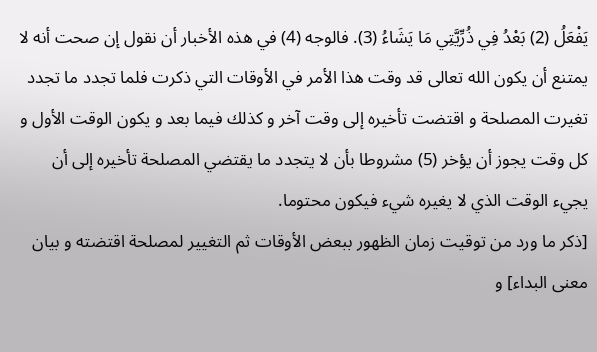يَفْعَلُ (2) بَعْدُ فِي ذُرِّيَّتِي مَا يَشَاءُ (3). فالوجه (4) في هذه الأخبار أن نقول إن صحت أنه لا يمتنع أن يكون الله تعالى قد وقت هذا الأمر في الأوقات التي ذكرت فلما تجدد ما تجدد تغيرت المصلحة و اقتضت تأخيره إلى وقت آخر و كذلك فيما بعد و يكون الوقت الأول و كل وقت يجوز أن يؤخر (5) مشروطا بأن لا يتجدد ما يقتضي المصلحة تأخيره إلى أن يجيء الوقت الذي لا يغيره شيء فيكون محتوما.
[ذكر ما ورد من توقيت زمان الظهور ببعض الأوقات ثم التغيير لمصلحة اقتضته و بيان معنى البداء] و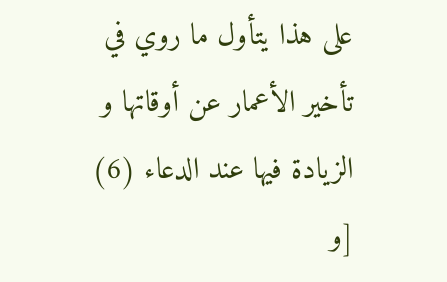على هذا يتأول ما روي في تأخير الأعمار عن أوقاتها و الزيادة فيها عند الدعاء (6) [و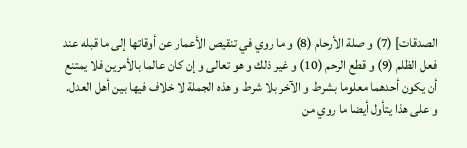الصدقات] (7) و صلة الأرحام (8) و ما روي في تنقيص الأعمار عن أوقاتها إلى ما قبله عند فعل الظلم (9) و قطع الرحم (10) و غير ذلك و هو تعالى و إن كان عالما بالأمرين فلا يمتنع أن يكون أحدهما معلوما بشرط و الآخر بلا شرط و هذه الجملة لا خلاف فيها بين أهل العدل. و على هذا يتأول أيضا ما روي من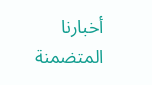أخبارنا المتضمنة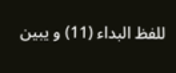للفظ البداء (11) و يبين